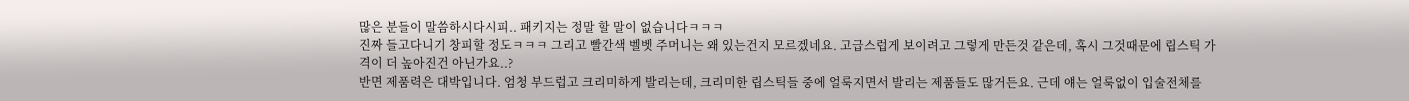많은 분들이 말씀하시다시피.. 패키지는 정말 할 말이 없습니다ㅋㅋㅋ
진짜 들고다니기 창피할 정도ㅋㅋㅋ 그리고 빨간색 벨벳 주머니는 왜 있는건지 모르겠네요. 고급스럽게 보이려고 그렇게 만든것 같은데, 혹시 그것때문에 립스틱 가격이 더 높아진건 아닌가요..?
반면 제품력은 대박입니다. 엄청 부드럽고 크리미하게 발리는데, 크리미한 립스틱들 중에 얼룩지면서 발리는 제품들도 많거든요. 근데 얘는 얼룩없이 입술전체를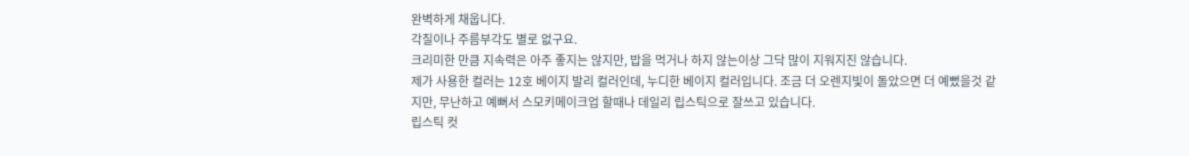완벽하게 채웁니다.
각질이나 주름부각도 별로 없구요.
크리미한 만큼 지속력은 아주 좋지는 않지만, 밥을 먹거나 하지 않는이상 그닥 많이 지워지진 않습니다.
제가 사용한 컬러는 12호 베이지 발리 컬러인데, 누디한 베이지 컬러입니다. 조금 더 오렌지빛이 돌았으면 더 예뻤을것 같지만, 무난하고 예뻐서 스모키메이크업 할때나 데일리 립스틱으로 잘쓰고 있습니다.
립스틱 컷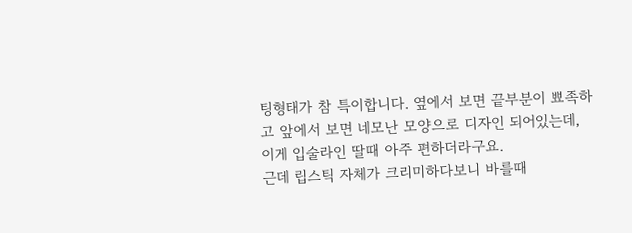팅형태가 참 특이합니다. 옆에서 보면 끝부분이 뾰족하고 앞에서 보면 네모난 모양으로 디자인 되어있는데, 이게 입술라인 딸때 아주 편하더라구요.
근데 립스틱 자체가 크리미하다보니 바를때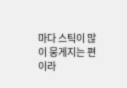마다 스틱이 많이 뭉게지는 편이라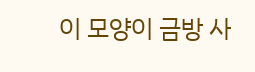이 모양이 금방 사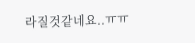라질것같네요..ㅠㅠ